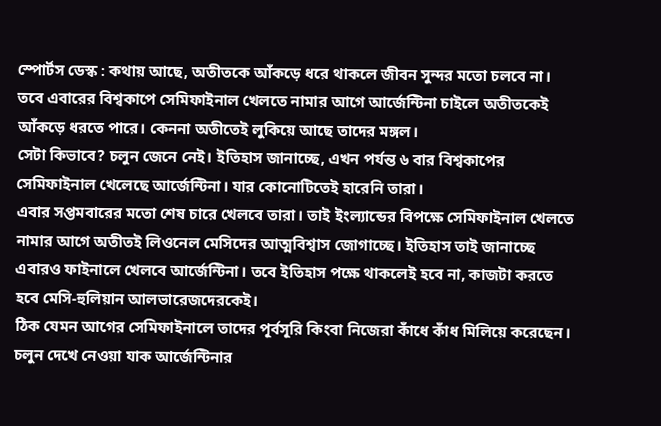স্পোর্টস ডেস্ক : কথায় আছে, অতীতকে আঁকড়ে ধরে থাকলে জীবন সুন্দর মতো চলবে না। তবে এবারের বিশ্বকাপে সেমিফাইনাল খেলতে নামার আগে আর্জেন্টিনা চাইলে অতীতকেই আঁকড়ে ধরতে পারে। কেননা অতীতেই লুকিয়ে আছে তাদের মঙ্গল।
সেটা কিভাবে? চলুন জেনে নেই। ইতিহাস জানাচ্ছে, এখন পর্যন্ত ৬ বার বিশ্বকাপের সেমিফাইনাল খেলেছে আর্জেন্টিনা। যার কোনোটিতেই হারেনি তারা।
এবার সপ্তমবারের মতো শেষ চারে খেলবে তারা। তাই ইংল্যান্ডের বিপক্ষে সেমিফাইনাল খেলতে নামার আগে অতীতই লিওনেল মেসিদের আত্মবিশ্বাস জোগাচ্ছে। ইতিহাস তাই জানাচ্ছে এবারও ফাইনালে খেলবে আর্জেন্টিনা। তবে ইতিহাস পক্ষে থাকলেই হবে না, কাজটা করতে হবে মেসি-হুলিয়ান আলভারেজদেরকেই।
ঠিক যেমন আগের সেমিফাইনালে তাদের পূর্বসূরি কিংবা নিজেরা কাঁধে কাঁধ মিলিয়ে করেছেন। চলুন দেখে নেওয়া যাক আর্জেন্টিনার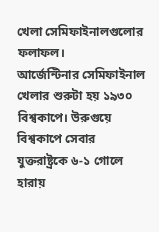খেলা সেমিফাইনালগুলোর ফলাফল।
আর্জেন্টিনার সেমিফাইনাল খেলার শুরুটা হয় ১৯৩০ বিশ্বকাপে। উরুগুয়ে বিশ্বকাপে সেবার যুক্তরাষ্ট্রকে ৬-১ গোলে হারায়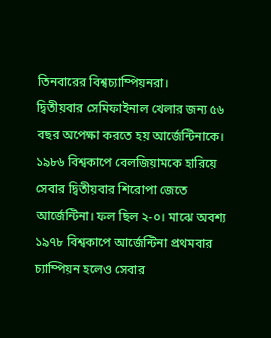তিনবারের বিশ্বচ্যাম্পিয়নরা।
দ্বিতীয়বার সেমিফাইনাল খেলার জন্য ৫৬ বছর অপেক্ষা করতে হয় আর্জেন্টিনাকে।
১৯৮৬ বিশ্বকাপে বেলজিয়ামকে হারিয়ে সেবার দ্বিতীয়বার শিরোপা জেতে আর্জেন্টিনা। ফল ছিল ২-০। মাঝে অবশ্য ১৯৭৮ বিশ্বকাপে আর্জেন্টিনা প্রথমবার চ্যাম্পিয়ন হলেও সেবার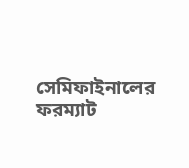সেমিফাইনালের ফরম্যাট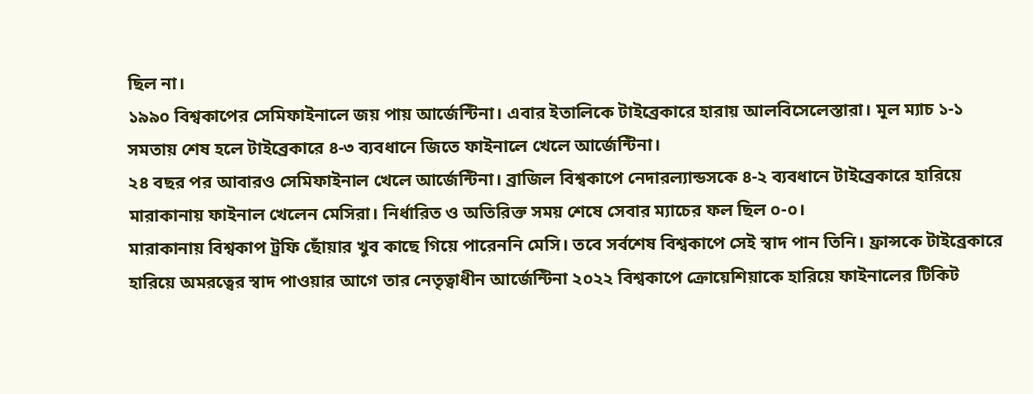ছিল না।
১৯৯০ বিশ্বকাপের সেমিফাইনালে জয় পায় আর্জেন্টিনা। এবার ইতালিকে টাইব্রেকারে হারায় আলবিসেলেস্তারা। মূল ম্যাচ ১-১ সমতায় শেষ হলে টাইব্রেকারে ৪-৩ ব্যবধানে জিতে ফাইনালে খেলে আর্জেন্টিনা।
২৪ বছর পর আবারও সেমিফাইনাল খেলে আর্জেন্টিনা। ব্রাজিল বিশ্বকাপে নেদারল্যান্ডসকে ৪-২ ব্যবধানে টাইব্রেকারে হারিয়ে মারাকানায় ফাইনাল খেলেন মেসিরা। নির্ধারিত ও অতিরিক্ত সময় শেষে সেবার ম্যাচের ফল ছিল ০-০।
মারাকানায় বিশ্বকাপ ট্রফি ছোঁয়ার খুব কাছে গিয়ে পারেননি মেসি। তবে সর্বশেষ বিশ্বকাপে সেই স্বাদ পান তিনি। ফ্রান্সকে টাইব্রেকারে হারিয়ে অমরত্বের স্বাদ পাওয়ার আগে তার নেতৃত্বাধীন আর্জেন্টিনা ২০২২ বিশ্বকাপে ক্রোয়েশিয়াকে হারিয়ে ফাইনালের টিকিট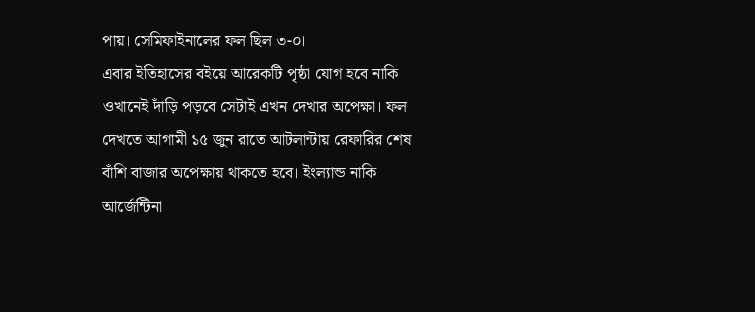পায়। সেমিফাইনালের ফল ছিল ৩-০।
এবার ইতিহাসের বইয়ে আরেকটি পৃষ্ঠা যোগ হবে নাকি ওখানেই দাঁড়ি পড়বে সেটাই এখন দেখার অপেক্ষা। ফল দেখতে আগামী ১৫ জুন রাতে আটলান্টায় রেফারির শেষ বাঁশি বাজার অপেক্ষায় থাকতে হবে। ইংল্যান্ড নাকি আর্জেন্টিনা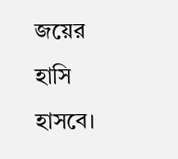জয়ের হাসি হাসবে।